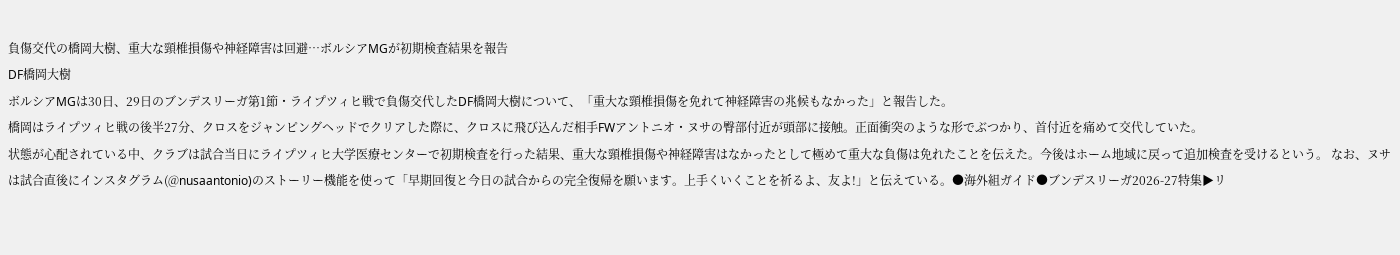負傷交代の橋岡大樹、重大な頸椎損傷や神経障害は回避…ボルシアMGが初期検査結果を報告
DF橋岡大樹
ボルシアMGは30日、29日のブンデスリーガ第1節・ライプツィヒ戦で負傷交代したDF橋岡大樹について、「重大な頸椎損傷を免れて神経障害の兆候もなかった」と報告した。
橋岡はライプツィヒ戦の後半27分、クロスをジャンピングヘッドでクリアした際に、クロスに飛び込んだ相手FWアントニオ・ヌサの臀部付近が頭部に接触。正面衝突のような形でぶつかり、首付近を痛めて交代していた。
状態が心配されている中、クラブは試合当日にライプツィヒ大学医療センターで初期検査を行った結果、重大な頸椎損傷や神経障害はなかったとして極めて重大な負傷は免れたことを伝えた。今後はホーム地域に戻って追加検査を受けるという。 なお、ヌサは試合直後にインスタグラム(@nusaantonio)のストーリー機能を使って「早期回復と今日の試合からの完全復帰を願います。上手くいくことを祈るよ、友よ!」と伝えている。●海外組ガイド●ブンデスリーガ2026-27特集▶リ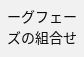ーグフェーズの組合せ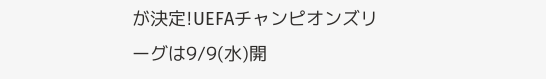が決定!UEFAチャンピオンズリーグは9/9(水)開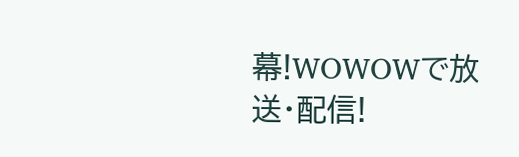幕!WOWOWで放送・配信!